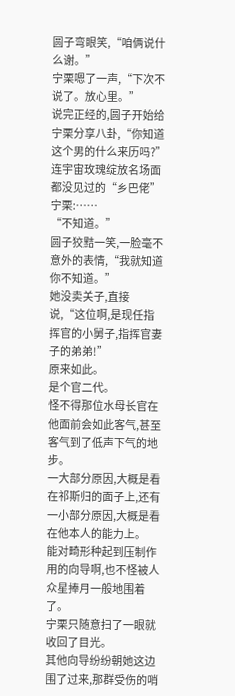圆子弯眼笑,“咱俩说什么谢。”
宁栗嗯了一声,“下次不说了。放心里。”
说完正经的,圆子开始给宁栗分享八卦,“你知道这个男的什么来历吗?”
连宇宙玫瑰绽放名场面都没见过的“乡巴佬”宁栗:……
“不知道。”
圆子狡黠一笑,一脸毫不意外的表情,“我就知道你不知道。”
她没卖关子,直接说,“这位啊,是现任指挥官的小舅子,指挥官妻子的弟弟!”
原来如此。
是个官二代。
怪不得那位水母长官在他面前会如此客气,甚至客气到了低声下气的地步。
一大部分原因,大概是看在祁斯归的面子上,还有一小部分原因,大概是看在他本人的能力上。
能对畸形种起到压制作用的向导啊,也不怪被人众星捧月一般地围着了。
宁栗只随意扫了一眼就收回了目光。
其他向导纷纷朝她这边围了过来,那群受伤的哨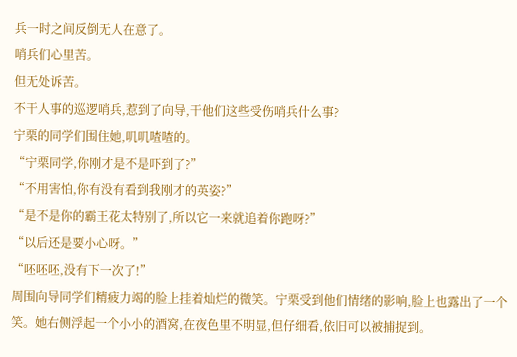兵一时之间反倒无人在意了。
哨兵们心里苦。
但无处诉苦。
不干人事的巡逻哨兵,惹到了向导,干他们这些受伤哨兵什么事?
宁栗的同学们围住她,叽叽喳喳的。
“宁栗同学,你刚才是不是吓到了?”
“不用害怕,你有没有看到我刚才的英姿?”
“是不是你的霸王花太特别了,所以它一来就追着你跑呀?”
“以后还是要小心呀。”
“呸呸呸,没有下一次了!”
周围向导同学们精疲力竭的脸上挂着灿烂的微笑。宁栗受到他们情绪的影响,脸上也露出了一个笑。她右侧浮起一个小小的酒窝,在夜色里不明显,但仔细看,依旧可以被捕捉到。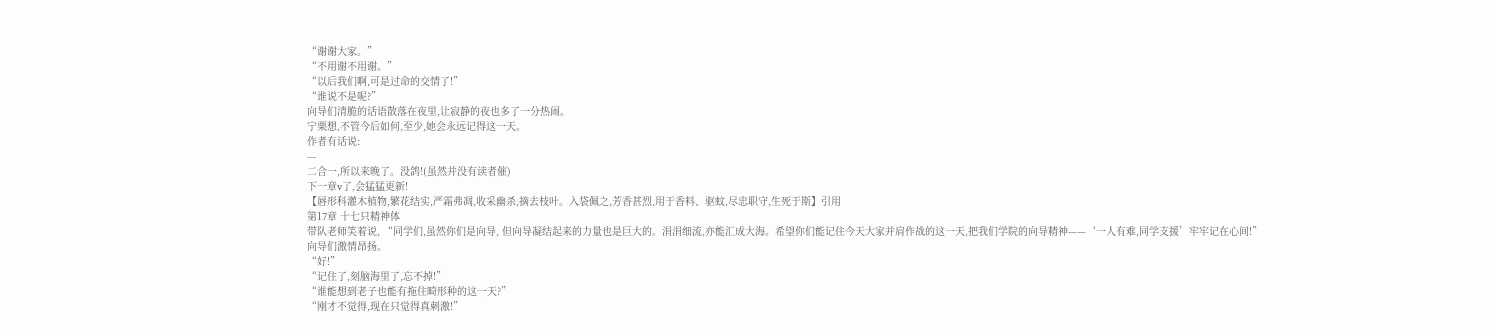“谢谢大家。”
“不用谢不用谢。”
“以后我们啊,可是过命的交情了!”
“谁说不是呢?”
向导们清脆的话语散落在夜里,让寂静的夜也多了一分热闹。
宁栗想,不管今后如何,至少,她会永远记得这一天。
作者有话说:
---
二合一,所以来晚了。没鸽!(虽然并没有读者催)
下一章v了,会猛猛更新!
【唇形科灌木植物,繁花结实,严霜弗凋,收采幽杀,摘去枝叶。入袋佩之,芳香甚烈,用于香料、驱蚊,尽忠职守,生死于斯】引用
第17章 十七只精神体
带队老师笑着说, “同学们,虽然你们是向导, 但向导凝结起来的力量也是巨大的。涓涓细流,亦能汇成大海。希望你们能记住今天大家并肩作战的这一天,把我们学院的向导精神——‘一人有难,同学支援’牢牢记在心间!”
向导们激情昂扬。
“好!”
“记住了,刻脑海里了,忘不掉!”
“谁能想到老子也能有拖住畸形种的这一天?”
“刚才不觉得,现在只觉得真刺激!”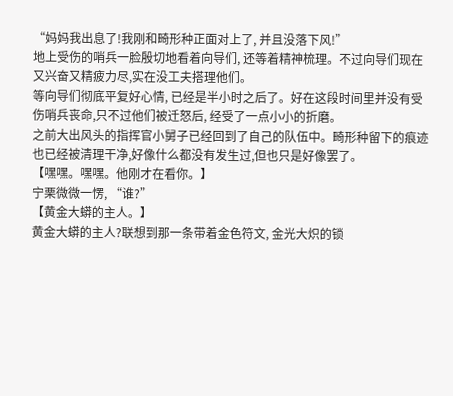“妈妈我出息了!我刚和畸形种正面对上了, 并且没落下风!”
地上受伤的哨兵一脸殷切地看着向导们, 还等着精神梳理。不过向导们现在又兴奋又精疲力尽,实在没工夫搭理他们。
等向导们彻底平复好心情, 已经是半小时之后了。好在这段时间里并没有受伤哨兵丧命,只不过他们被迁怒后, 经受了一点小小的折磨。
之前大出风头的指挥官小舅子已经回到了自己的队伍中。畸形种留下的痕迹也已经被清理干净,好像什么都没有发生过,但也只是好像罢了。
【嘿嘿。嘿嘿。他刚才在看你。】
宁栗微微一愣, “谁?”
【黄金大蟒的主人。】
黄金大蟒的主人?联想到那一条带着金色符文, 金光大炽的锁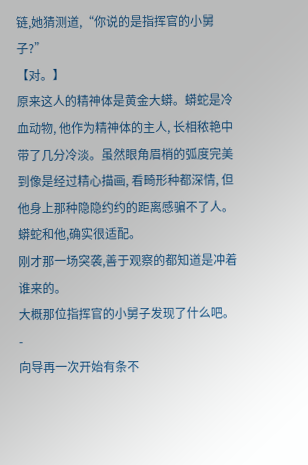链,她猜测道,“你说的是指挥官的小舅子?”
【对。】
原来这人的精神体是黄金大蟒。蟒蛇是冷血动物, 他作为精神体的主人, 长相秾艳中带了几分冷淡。虽然眼角眉梢的弧度完美到像是经过精心描画, 看畸形种都深情, 但他身上那种隐隐约约的距离感骗不了人。蟒蛇和他,确实很适配。
刚才那一场突袭,善于观察的都知道是冲着谁来的。
大概那位指挥官的小舅子发现了什么吧。
-
向导再一次开始有条不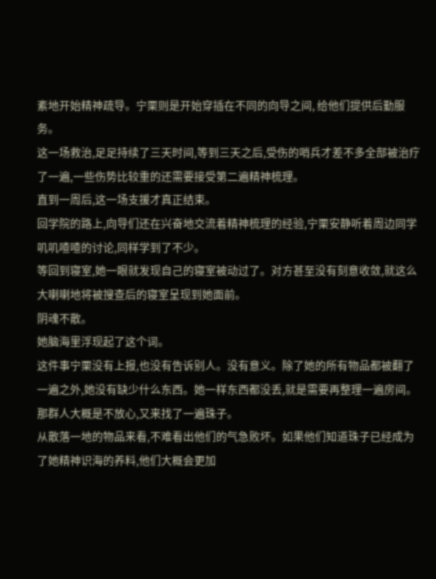紊地开始精神疏导。宁栗则是开始穿插在不同的向导之间, 给他们提供后勤服务。
这一场救治,足足持续了三天时间,等到三天之后,受伤的哨兵才差不多全部被治疗了一遍,一些伤势比较重的还需要接受第二遍精神梳理。
直到一周后,这一场支援才真正结束。
回学院的路上,向导们还在兴奋地交流着精神梳理的经验,宁栗安静听着周边同学叽叽喳喳的讨论,同样学到了不少。
等回到寝室,她一眼就发现自己的寝室被动过了。对方甚至没有刻意收敛,就这么大喇喇地将被搜查后的寝室呈现到她面前。
阴魂不散。
她脑海里浮现起了这个词。
这件事宁栗没有上报,也没有告诉别人。没有意义。除了她的所有物品都被翻了一遍之外,她没有缺少什么东西。她一样东西都没丢,就是需要再整理一遍房间。
那群人大概是不放心,又来找了一遍珠子。
从散落一地的物品来看,不难看出他们的气急败坏。如果他们知道珠子已经成为了她精神识海的养料,他们大概会更加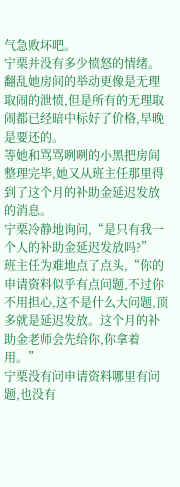气急败坏吧。
宁栗并没有多少愤怒的情绪。翻乱她房间的举动更像是无理取闹的泄愤,但是所有的无理取闹都已经暗中标好了价格,早晚是要还的。
等她和骂骂咧咧的小黑把房间整理完毕,她又从班主任那里得到了这个月的补助金延迟发放的消息。
宁栗冷静地询问,“是只有我一个人的补助金延迟发放吗?”
班主任为难地点了点头,“你的申请资料似乎有点问题,不过你不用担心,这不是什么大问题,顶多就是延迟发放。这个月的补助金老师会先给你,你拿着用。”
宁栗没有问申请资料哪里有问题,也没有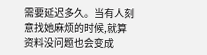需要延迟多久。当有人刻意找她麻烦的时候,就算资料没问题也会变成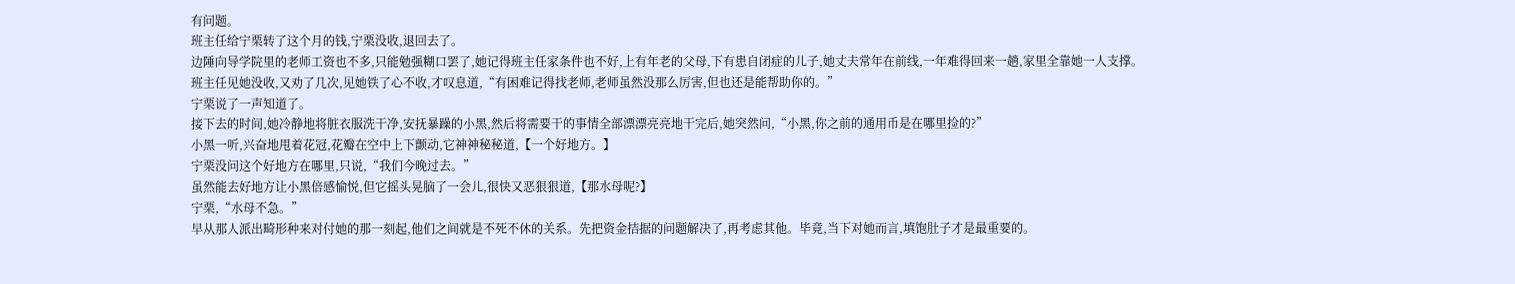有问题。
班主任给宁栗转了这个月的钱,宁栗没收,退回去了。
边陲向导学院里的老师工资也不多,只能勉强糊口罢了,她记得班主任家条件也不好,上有年老的父母,下有患自闭症的儿子,她丈夫常年在前线,一年难得回来一趟,家里全靠她一人支撑。
班主任见她没收,又劝了几次,见她铁了心不收,才叹息道,“有困难记得找老师,老师虽然没那么厉害,但也还是能帮助你的。”
宁栗说了一声知道了。
接下去的时间,她冷静地将脏衣服洗干净,安抚暴躁的小黑,然后将需要干的事情全部漂漂亮亮地干完后,她突然问,“小黑,你之前的通用币是在哪里捡的?”
小黑一听,兴奋地甩着花冠,花瓣在空中上下颤动,它神神秘秘道,【一个好地方。】
宁栗没问这个好地方在哪里,只说,“我们今晚过去。”
虽然能去好地方让小黑倍感愉悦,但它摇头晃脑了一会儿,很快又恶狠狠道,【那水母呢?】
宁栗,“水母不急。”
早从那人派出畸形种来对付她的那一刻起,他们之间就是不死不休的关系。先把资金拮据的问题解决了,再考虑其他。毕竟,当下对她而言,填饱肚子才是最重要的。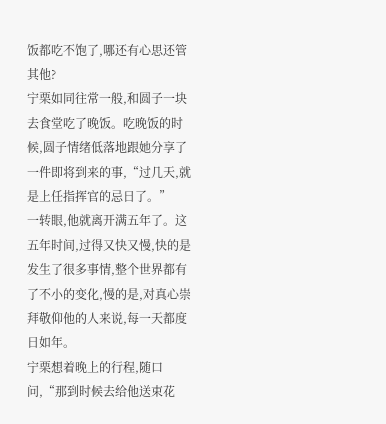饭都吃不饱了,哪还有心思还管其他?
宁栗如同往常一般,和圆子一块去食堂吃了晚饭。吃晚饭的时候,圆子情绪低落地跟她分享了一件即将到来的事,“过几天,就是上任指挥官的忌日了。”
一转眼,他就离开满五年了。这五年时间,过得又快又慢,快的是发生了很多事情,整个世界都有了不小的变化,慢的是,对真心崇拜敬仰他的人来说,每一天都度日如年。
宁栗想着晚上的行程,随口问,“那到时候去给他送束花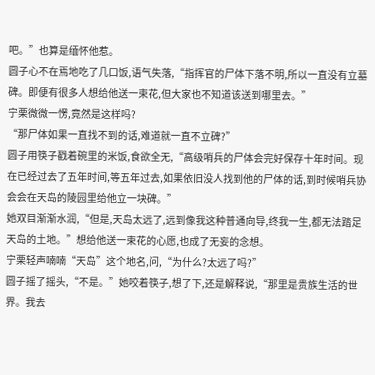吧。”也算是缅怀他惹。
圆子心不在焉地吃了几口饭,语气失落,“指挥官的尸体下落不明,所以一直没有立墓碑。即便有很多人想给他送一束花,但大家也不知道该送到哪里去。”
宁栗微微一愣,竟然是这样吗?
“那尸体如果一直找不到的话,难道就一直不立碑?”
圆子用筷子戳着碗里的米饭,食欲全无,“高级哨兵的尸体会完好保存十年时间。现在已经过去了五年时间,等五年过去,如果依旧没人找到他的尸体的话,到时候哨兵协会会在天岛的陵园里给他立一块碑。”
她双目渐渐水润,“但是,天岛太远了,远到像我这种普通向导,终我一生,都无法踏足天岛的土地。”想给他送一束花的心愿,也成了无妄的念想。
宁栗轻声喃喃“天岛”这个地名,问,“为什么?太远了吗?”
圆子摇了摇头,“不是。”她咬着筷子,想了下,还是解释说,“那里是贵族生活的世界。我去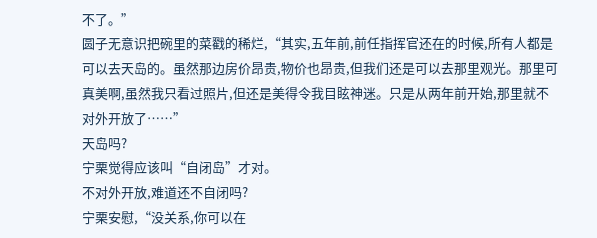不了。”
圆子无意识把碗里的菜戳的稀烂,“其实,五年前,前任指挥官还在的时候,所有人都是可以去天岛的。虽然那边房价昂贵,物价也昂贵,但我们还是可以去那里观光。那里可真美啊,虽然我只看过照片,但还是美得令我目眩神迷。只是从两年前开始,那里就不对外开放了……”
天岛吗?
宁栗觉得应该叫“自闭岛”才对。
不对外开放,难道还不自闭吗?
宁栗安慰,“没关系,你可以在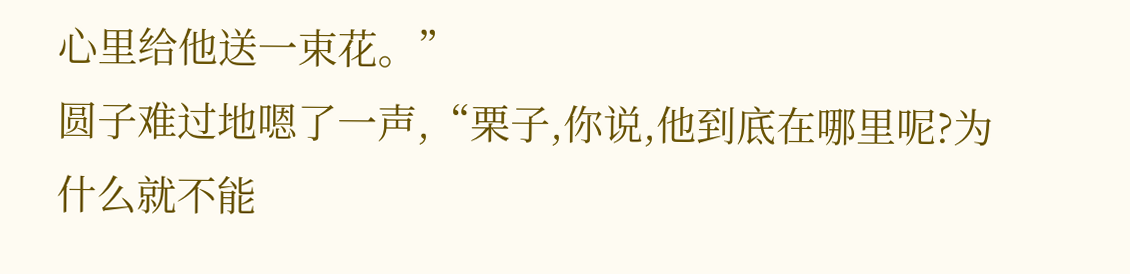心里给他送一束花。”
圆子难过地嗯了一声,“栗子,你说,他到底在哪里呢?为什么就不能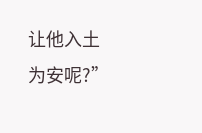让他入土为安呢?”